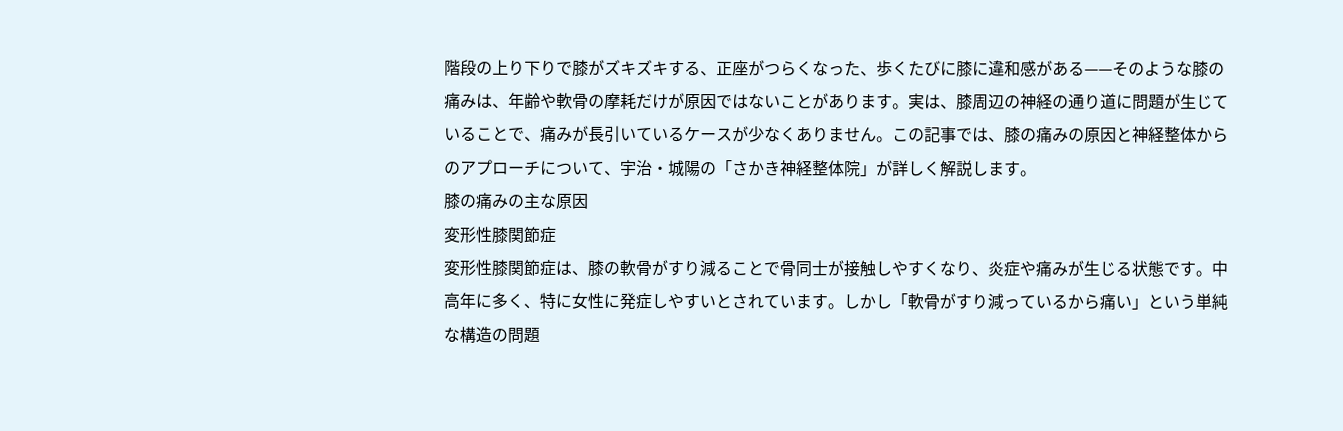階段の上り下りで膝がズキズキする、正座がつらくなった、歩くたびに膝に違和感がある——そのような膝の痛みは、年齢や軟骨の摩耗だけが原因ではないことがあります。実は、膝周辺の神経の通り道に問題が生じていることで、痛みが長引いているケースが少なくありません。この記事では、膝の痛みの原因と神経整体からのアプローチについて、宇治・城陽の「さかき神経整体院」が詳しく解説します。
膝の痛みの主な原因
変形性膝関節症
変形性膝関節症は、膝の軟骨がすり減ることで骨同士が接触しやすくなり、炎症や痛みが生じる状態です。中高年に多く、特に女性に発症しやすいとされています。しかし「軟骨がすり減っているから痛い」という単純な構造の問題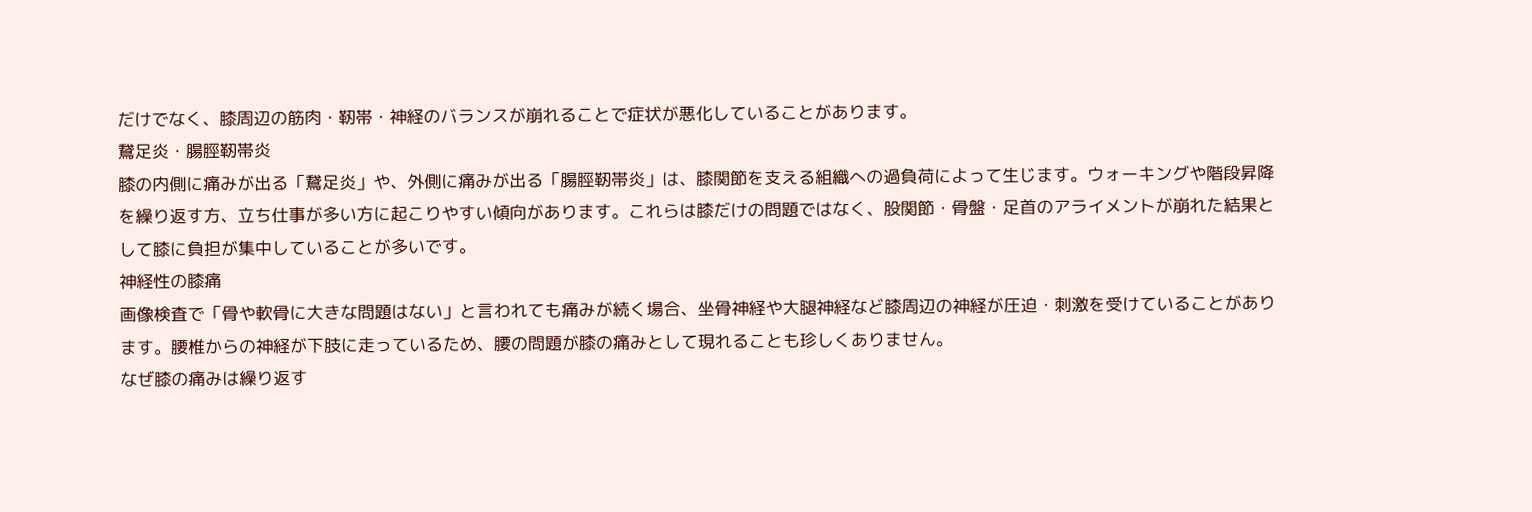だけでなく、膝周辺の筋肉・靭帯・神経のバランスが崩れることで症状が悪化していることがあります。
鵞足炎・腸脛靭帯炎
膝の内側に痛みが出る「鵞足炎」や、外側に痛みが出る「腸脛靭帯炎」は、膝関節を支える組織への過負荷によって生じます。ウォーキングや階段昇降を繰り返す方、立ち仕事が多い方に起こりやすい傾向があります。これらは膝だけの問題ではなく、股関節・骨盤・足首のアライメントが崩れた結果として膝に負担が集中していることが多いです。
神経性の膝痛
画像検査で「骨や軟骨に大きな問題はない」と言われても痛みが続く場合、坐骨神経や大腿神経など膝周辺の神経が圧迫・刺激を受けていることがあります。腰椎からの神経が下肢に走っているため、腰の問題が膝の痛みとして現れることも珍しくありません。
なぜ膝の痛みは繰り返す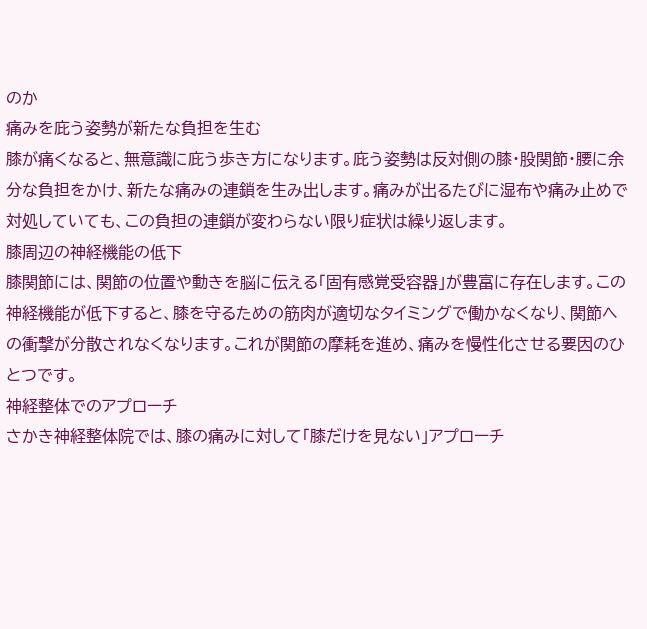のか
痛みを庇う姿勢が新たな負担を生む
膝が痛くなると、無意識に庇う歩き方になります。庇う姿勢は反対側の膝・股関節・腰に余分な負担をかけ、新たな痛みの連鎖を生み出します。痛みが出るたびに湿布や痛み止めで対処していても、この負担の連鎖が変わらない限り症状は繰り返します。
膝周辺の神経機能の低下
膝関節には、関節の位置や動きを脳に伝える「固有感覚受容器」が豊富に存在します。この神経機能が低下すると、膝を守るための筋肉が適切なタイミングで働かなくなり、関節への衝撃が分散されなくなります。これが関節の摩耗を進め、痛みを慢性化させる要因のひとつです。
神経整体でのアプローチ
さかき神経整体院では、膝の痛みに対して「膝だけを見ない」アプローチ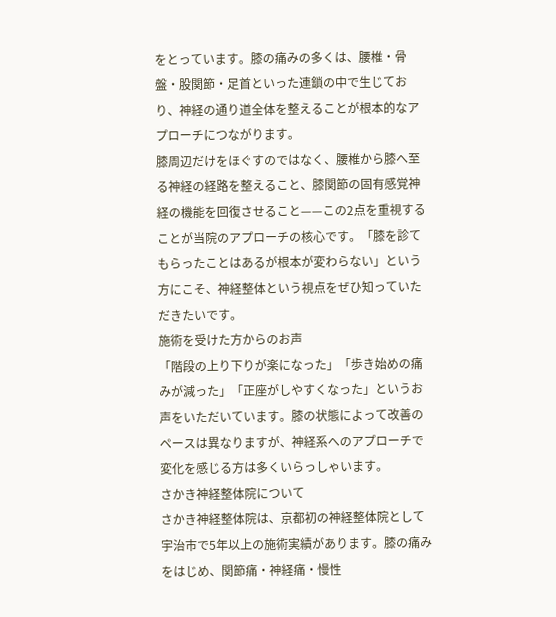をとっています。膝の痛みの多くは、腰椎・骨盤・股関節・足首といった連鎖の中で生じており、神経の通り道全体を整えることが根本的なアプローチにつながります。
膝周辺だけをほぐすのではなく、腰椎から膝へ至る神経の経路を整えること、膝関節の固有感覚神経の機能を回復させること——この2点を重視することが当院のアプローチの核心です。「膝を診てもらったことはあるが根本が変わらない」という方にこそ、神経整体という視点をぜひ知っていただきたいです。
施術を受けた方からのお声
「階段の上り下りが楽になった」「歩き始めの痛みが減った」「正座がしやすくなった」というお声をいただいています。膝の状態によって改善のペースは異なりますが、神経系へのアプローチで変化を感じる方は多くいらっしゃいます。
さかき神経整体院について
さかき神経整体院は、京都初の神経整体院として宇治市で5年以上の施術実績があります。膝の痛みをはじめ、関節痛・神経痛・慢性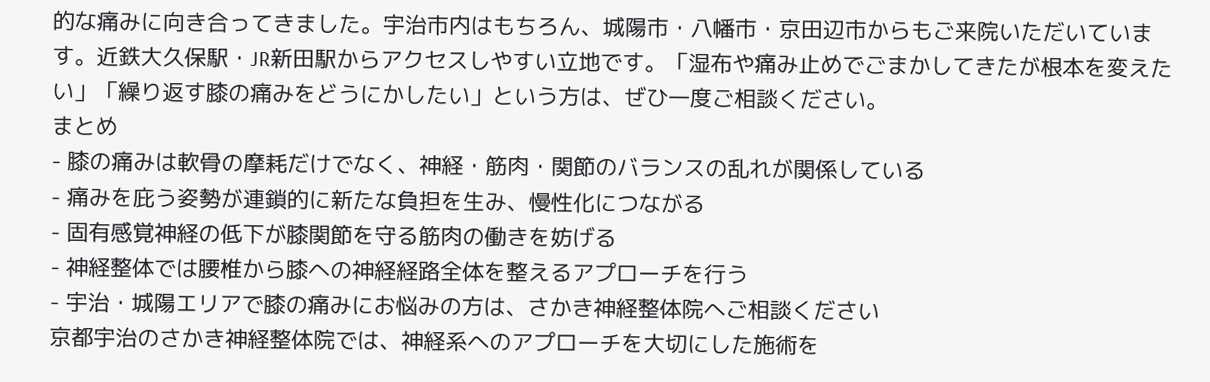的な痛みに向き合ってきました。宇治市内はもちろん、城陽市・八幡市・京田辺市からもご来院いただいています。近鉄大久保駅・JR新田駅からアクセスしやすい立地です。「湿布や痛み止めでごまかしてきたが根本を変えたい」「繰り返す膝の痛みをどうにかしたい」という方は、ぜひ一度ご相談ください。
まとめ
- 膝の痛みは軟骨の摩耗だけでなく、神経・筋肉・関節のバランスの乱れが関係している
- 痛みを庇う姿勢が連鎖的に新たな負担を生み、慢性化につながる
- 固有感覚神経の低下が膝関節を守る筋肉の働きを妨げる
- 神経整体では腰椎から膝への神経経路全体を整えるアプローチを行う
- 宇治・城陽エリアで膝の痛みにお悩みの方は、さかき神経整体院へご相談ください
京都宇治のさかき神経整体院では、神経系へのアプローチを大切にした施術を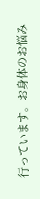行っています。お身体のお悩み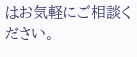はお気軽にご相談ください。